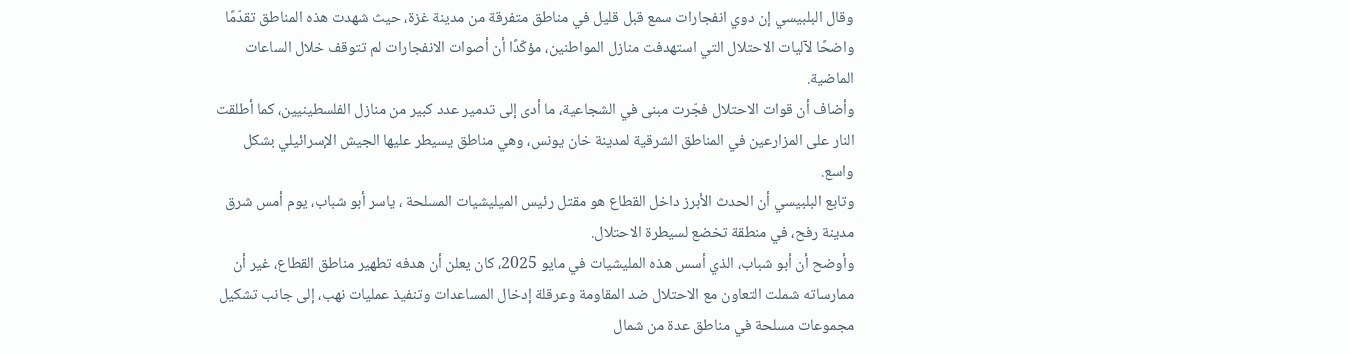وقال البلبيسي إن دوي انفجارات سمع قبل قليل في مناطق متفرقة من مدينة غزة، حيث شهدت هذه المناطق تقدّمًا واضحًا لآليات الاحتلال التي استهدفت منازل المواطنين، مؤكّدًا أن أصوات الانفجارات لم تتوقف خلال الساعات الماضية.
وأضاف أن قوات الاحتلال فجّرت مبنى في الشجاعية، ما أدى إلى تدمير عدد كبير من منازل الفلسطينيين، كما أطلقت النار على المزارعين في المناطق الشرقية لمدينة خان يونس، وهي مناطق يسيطر عليها الجيش الإسرائيلي بشكل واسع.
وتابع البلبيسي أن الحدث الأبرز داخل القطاع هو مقتل رئيس الميليشيات المسلحة ، ياسر أبو شباب، يوم أمس شرق مدينة رفح، في منطقة تخضع لسيطرة الاحتلال.
وأوضح أن أبو شباب، الذي أسس هذه المليشيات في مايو 2025، كان يعلن أن هدفه تطهير مناطق القطاع، غير أن ممارساته شملت التعاون مع الاحتلال ضد المقاومة وعرقلة إدخال المساعدات وتنفيذ عمليات نهب، إلى جانب تشكيل مجموعات مسلحة في مناطق عدة من شمال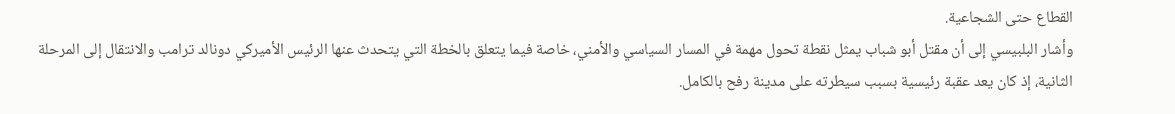القطاع حتى الشجاعية.
وأشار البلبيسي إلى أن مقتل أبو شباب يمثل نقطة تحول مهمة في المسار السياسي والأمني، خاصة فيما يتعلق بالخطة التي يتحدث عنها الرئيس الأميركي دونالد ترامب والانتقال إلى المرحلة الثانية، إذ كان يعد عقبة رئيسية بسبب سيطرته على مدينة رفح بالكامل.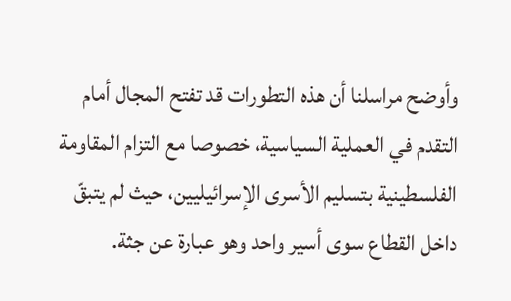وأوضح مراسلنا أن هذه التطورات قد تفتح المجال أمام التقدم في العملية السياسية، خصوصا مع التزام المقاومة الفلسطينية بتسليم الأسرى الإسرائيليين، حيث لم يتبقّ داخل القطاع سوى أسير واحد وهو عبارة عن جثة.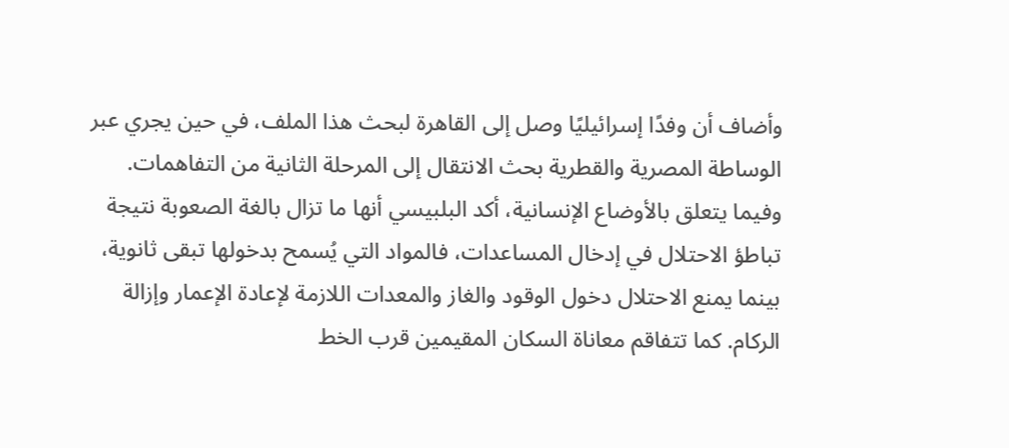وأضاف أن وفدًا إسرائيليًا وصل إلى القاهرة لبحث هذا الملف، في حين يجري عبر الوساطة المصرية والقطرية بحث الانتقال إلى المرحلة الثانية من التفاهمات.
وفيما يتعلق بالأوضاع الإنسانية، أكد البلبيسي أنها ما تزال بالغة الصعوبة نتيجة تباطؤ الاحتلال في إدخال المساعدات، فالمواد التي يُسمح بدخولها تبقى ثانوية، بينما يمنع الاحتلال دخول الوقود والغاز والمعدات اللازمة لإعادة الإعمار وإزالة الركام. كما تتفاقم معاناة السكان المقيمين قرب الخط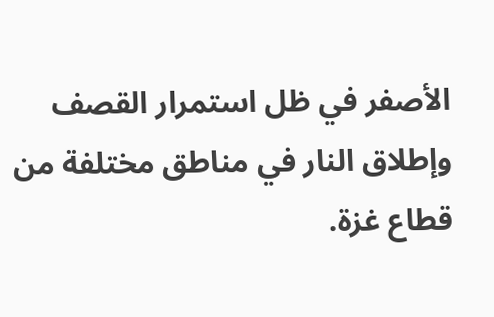الأصفر في ظل استمرار القصف وإطلاق النار في مناطق مختلفة من قطاع غزة.